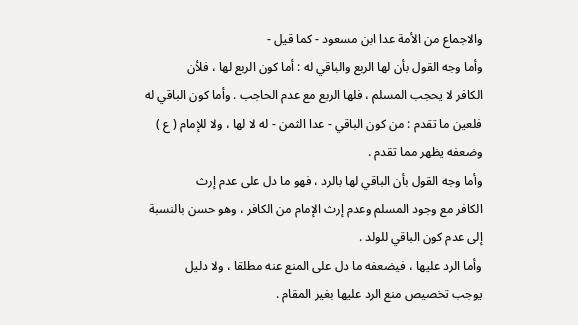والاجماع من الأمة عدا ابن مسعود - كما قيل -
وأما وجه القول بأن لها الربع والباقي له : أما كون الربع لها ، فلأن
الكافر لا يحجب المسلم ، فلها الربع مع عدم الحاجب . وأما كون الباقي له
فلعين ما تقدم : من كون الباقي - عدا الثمن - له لا لها ، ولا للإمام ( ع )
وضعفه يظهر مما تقدم .
وأما وجه القول بأن الباقي لها بالرد ، فهو ما دل على عدم إرث
الكافر مع وجود المسلم وعدم إرث الإمام من الكافر ، وهو حسن بالنسبة
إلى عدم كون الباقي للولد .
وأما الرد عليها ، فيضعفه ما دل على المنع عنه مطلقا ، ولا دليل
يوجب تخصيص منع الرد عليها بغير المقام .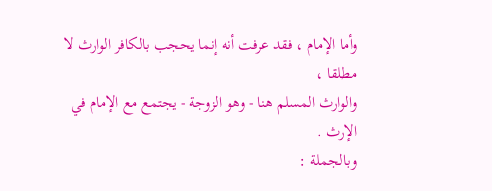وأما الإمام ، فقد عرفت أنه إنما يحجب بالكافر الوارث لا مطلقا ،
والوارث المسلم هنا - وهو الزوجة - يجتمع مع الإمام في الإرث .
وبالجملة :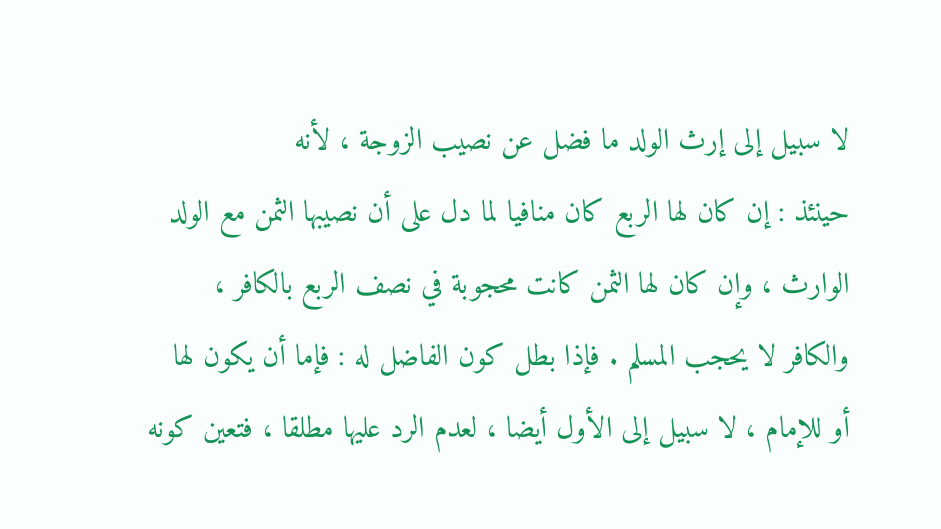لا سبيل إلى إرث الولد ما فضل عن نصيب الزوجة ، لأنه
حينئذ : إن كان لها الربع كان منافيا لما دل على أن نصيبها الثمن مع الولد
الوارث ، وإن كان لها الثمن كانت محجوبة في نصف الربع بالكافر ،
والكافر لا يحجب المسلم . فإذا بطل كون الفاضل له : فإما أن يكون لها
أو للإمام ، لا سبيل إلى الأول أيضا ، لعدم الرد عليها مطلقا ، فتعين كونه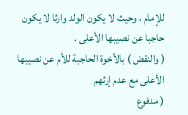للإمام ، وحيث لا يكون الولد وارثا لا يكون حاجبا عن نصيبها الأعلى .
( والنقض ) بالأخوة الحاجبة للأم عن نصيبها الأعلى مع عدم إرثهم
( مدفوع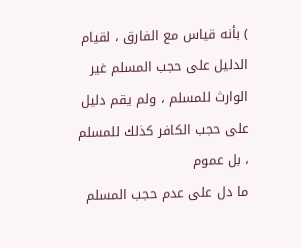) بأنه قياس مع الفارق ، لقيام الدليل على حجب المسلم غير
الوارث للمسلم ، ولم يقم دليل على حجب الكافر كذلك للمسلم ، بل عموم
ما دل على عدم حجب المسلم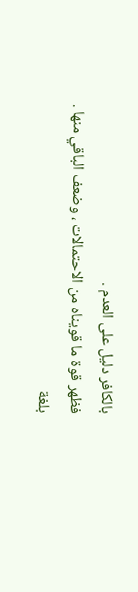بالكافر دليل على العدم .
فظهر قوة ما قويناه من الاحتمالات ، وضعف الباقي منها .
بلغة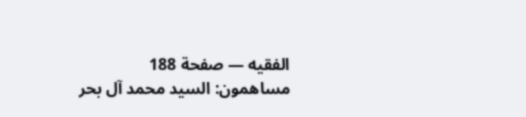الفقيه — صفحة 188
مساهمون: السيد محمد آل بحر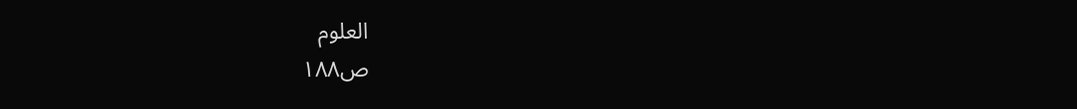العلوم
ص١٨٨